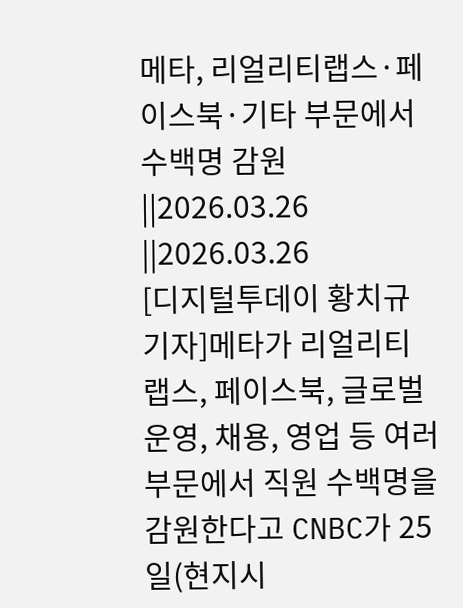메타, 리얼리티랩스·페이스북·기타 부문에서 수백명 감원
||2026.03.26
||2026.03.26
[디지털투데이 황치규 기자]메타가 리얼리티랩스, 페이스북, 글로벌 운영, 채용, 영업 등 여러 부문에서 직원 수백명을 감원한다고 CNBC가 25일(현지시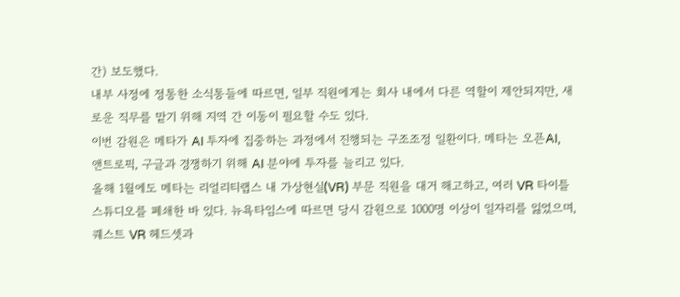간) 보도했다.
내부 사정에 정통한 소식통들에 따르면, 일부 직원에게는 회사 내에서 다른 역할이 제안되지만, 새로운 직무를 맡기 위해 지역 간 이동이 필요할 수도 있다.
이번 감원은 메타가 AI 투자에 집중하는 과정에서 진행되는 구조조정 일환이다. 메타는 오픈AI, 앤트로픽, 구글과 경쟁하기 위해 AI 분야에 투자를 늘리고 있다.
올해 1월에도 메타는 리얼리티랩스 내 가상현실(VR) 부문 직원을 대거 해고하고, 여러 VR 타이틀 스튜디오를 폐쇄한 바 있다. 뉴욕타임스에 따르면 당시 감원으로 1000명 이상이 일자리를 잃었으며, 퀘스트 VR 헤드셋과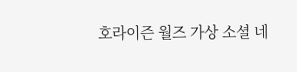호라이즌 월즈 가상 소셜 네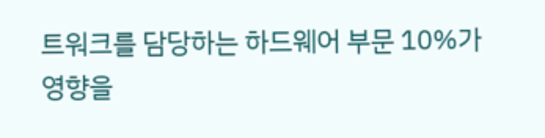트워크를 담당하는 하드웨어 부문 10%가 영향을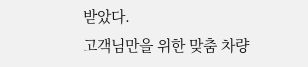받았다.
고객님만을 위한 맞춤 차량